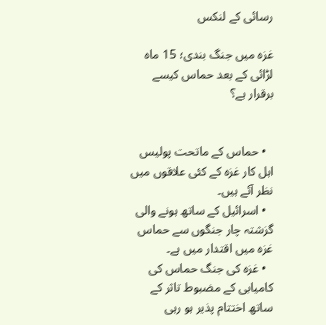رسائی کے لنکس

غزہ میں جنگ بندی؛ 15 ماہ لڑائی کے بعد حماس کیسے برقرار ہے؟


  • حماس کے ماتحت پولیس اہل کار غزہ کے کئی علاقوں میں نظر آئے ہیں۔
  • اسرائیل کے ساتھ ہونے والی گزشتہ چار جنگوں سے حماس غزہ میں اقتدار میں ہے۔
  • غزہ کی جنگ حماس کی کامیابی کے مضبوط تاثر کے ساتھ اختتام پذیر ہو رہی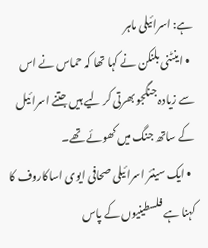ہے: اسرائیلی ماہر
  • اینٹنی بلنکن نے کہا تھا کہ حماس نے اس سے زیادہ جنگجو بھرتی کر لیے ہیں جتنے اسرائیل کے ساتھ جنگ میں کھوئے تھے۔
  • ایک سینئر اسرائیلی صحافی ایوی اساکاروف کا کہنا ہے فلسطینیوں کے پاس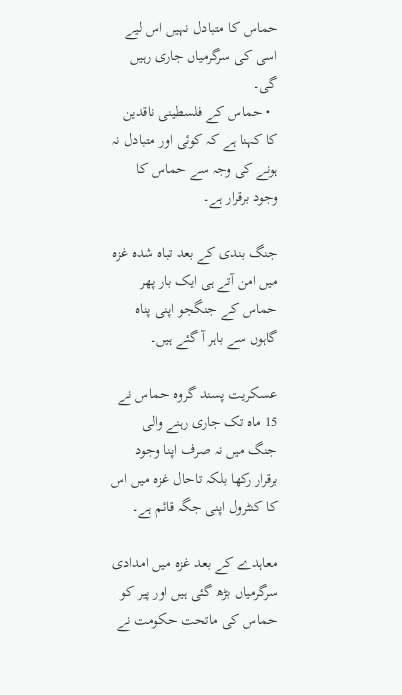حماس کا متبادل نہیں اس لیے اسی کی سرگرمیاں جاری رہیں گی۔
  • حماس کے فلسطینی ناقدین کا کہنا ہے کہ کوئی اور متبادل نہ ہونے کی وجہ سے حماس کا وجود برقرار ہے۔

جنگ بندی کے بعد تباہ شدہ غزہ میں امن آتے ہی ایک بار پھر حماس کے جنگجو اپنی پناہ گاہوں سے باہر آ گئے ہیں۔

عسکریت پسند گروہ حماس نے 15 ماہ تک جاری رہنے والی جنگ میں نہ صرف اپنا وجود برقرار رکھا بلکہ تاحال غزہ میں اس کا کنٹرول اپنی جگہ قائم ہے۔

معاہدے کے بعد غزہ میں امدادی سرگرمیاں بڑھ گئی ہیں اور پیر کو حماس کی ماتحت حکومت نے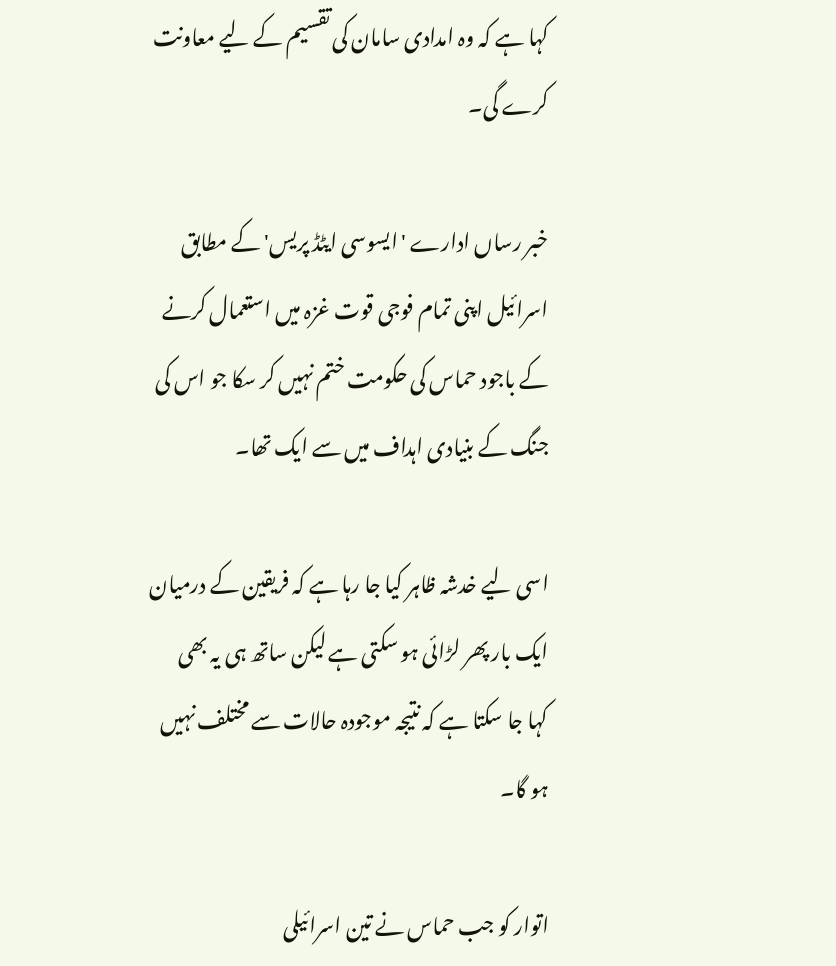کہا ہے کہ وہ امدادی سامان کی تقسیم کے لیے معاونت کرے گی۔

خبر رساں ادارے 'ایسوسی ایٹڈ پریس' کے مطابق اسرائیل اپنی تمام فوجی قوت غزہ میں استعمال کرنے کے باجود حماس کی حکومت ختم نہیں کر سکا جو اس کی جنگ کے بنیادی اہداف میں سے ایک تھا۔

اسی لیے خدشہ ظاہر کیا جا رہا ہے کہ فریقین کے درمیان ایک بار پھر لڑائی ہو سکتی ہے لیکن ساتھ ہی یہ بھی کہا جا سکتا ہے کہ نتیجہ موجودہ حالات سے مختلف نہیں ہو گا۔

اتوار کو جب حماس نے تین اسرائیلی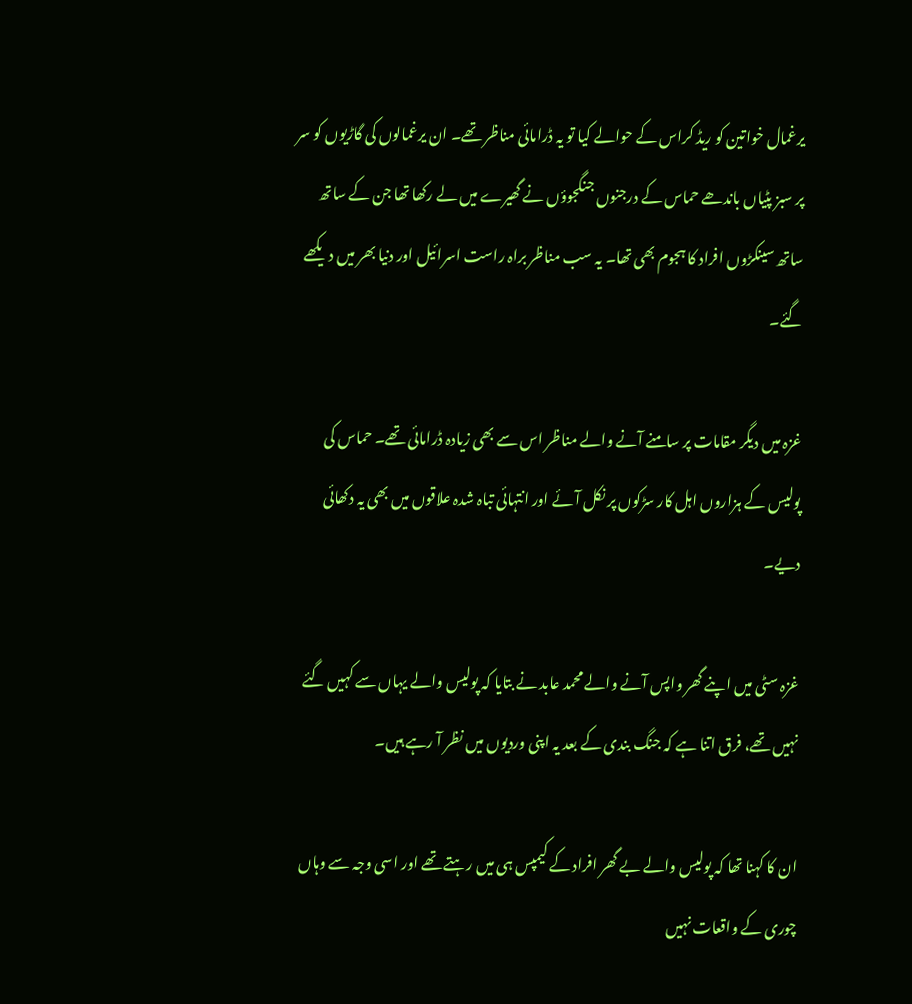یرغمال خواتین کو ریڈ کراس کے حوالے کیا تو یہ ڈرامائی مناظر تھے۔ ان یرغمالوں کی گاڑیوں کو سر پر سبز پٹیاں باندھے حماس کے درجنوں جنگجوؤں نے گھیرے میں لے رکھا تھا جن کے ساتھ ساتھ سینکڑوں افراد کا ہجوم بھی تھا۔ یہ سب مناظر براہ راست اسرائیل اور دنیا بھر میں دیکھے گئے۔

غزہ میں دیگر مقامات پر سامنے آنے والے مناظر اس سے بھی زیادہ ڈرامائی تھے۔ حماس کی پولیس کے ہزاروں اہل کار سڑکوں پر نکل آئے اور انتہائی تباہ شدہ علاقوں میں بھی یہ دکھائی دیے۔

غزہ سٹی میں اپنے گھر واپس آنے والے محمد عابد نے بتایا کہ پولیس والے یہاں سے کہیں گئے نہیں تھے، فرق اتنا ہے کہ جنگ بندی کے بعد یہ اپنی وردیوں میں نظر آ رہے ہیں۔

ان کا کہنا تھا کہ پولیس والے بے گھر افراد کے کیمپس ہی میں رہتے تھے اور اسی وجہ سے وہاں چوری کے واقعات نہیں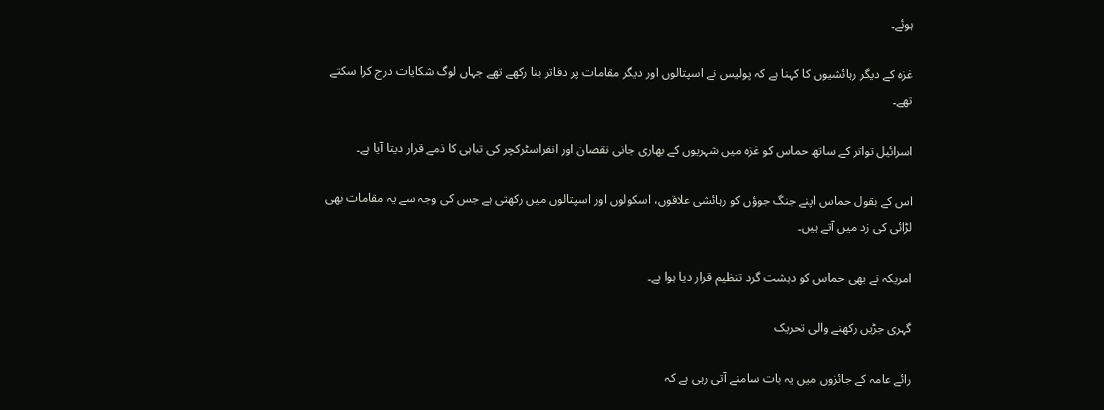ہوئے۔

غزہ کے دیگر رہائشیوں کا کہنا ہے کہ پولیس نے اسپتالوں اور دیگر مقامات پر دفاتر بنا رکھے تھے جہاں لوگ شکایات درج کرا سکتے تھے۔

اسرائیل تواتر کے ساتھ حماس کو غزہ میں شہریوں کے بھاری جانی نقصان اور انفراسٹرکچر کی تباہی کا ذمے قرار دیتا آیا ہے۔

اس کے بقول حماس اپنے جنگ جوؤں کو رہائشی علاقوں، اسکولوں اور اسپتالوں میں رکھتی ہے جس کی وجہ سے یہ مقامات بھی لڑائی کی زد میں آتے ہیں۔

امریکہ نے بھی حماس کو دہشت گرد تنظیم قرار دیا ہوا ہے۔

گہری جڑیں رکھنے والی تحریک

رائے عامہ کے جائزوں میں یہ بات سامنے آتی رہی ہے کہ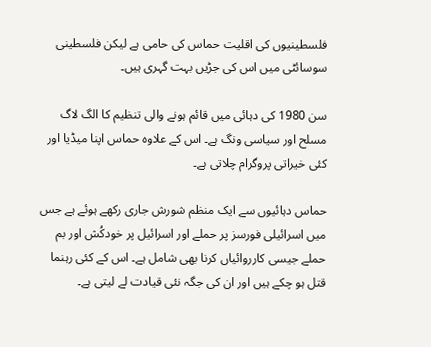فلسطینیوں کی اقلیت حماس کی حامی ہے لیکن فلسطینی سوسائٹی میں اس کی جڑیں بہت گہری ہیں۔

سن 1980 کی دہائی میں قائم ہونے والی تنظیم کا الگ لاگ مسلح اور سیاسی ونگ ہے۔ اس کے علاوہ حماس اپنا میڈیا اور کئی خیراتی پروگرام چلاتی ہے۔

حماس دہائیوں سے ایک منظم شورش جاری رکھے ہوئے ہے جس میں اسرائیلی فورسز پر حملے اور اسرائیل پر خودکُش اور بم حملے جیسی کارروائیاں کرنا بھی شامل ہے۔ اس کے کئی رہنما قتل ہو چکے ہیں اور ان کی جگہ نئی قیادت لے لیتی ہے۔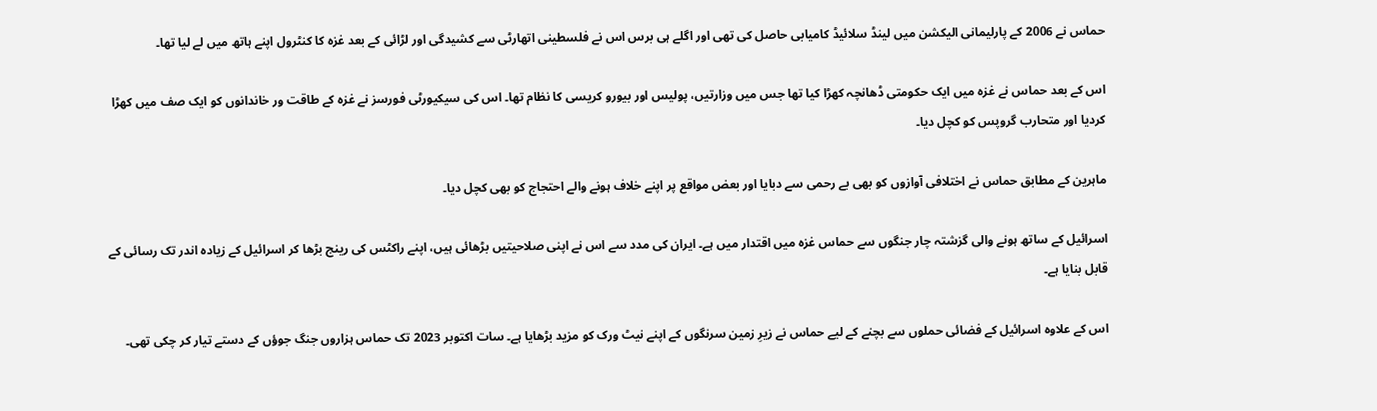حماس نے 2006 کے پارلیمانی الیکشن میں لینڈ سلائیڈ کامیابی حاصل کی تھی اور اگلے ہی برس اس نے فلسطینی اتھارٹی سے کشیدگی اور لڑائی کے بعد غزہ کا کنٹرول اپنے ہاتھ میں لے لیا تھا۔

اس کے بعد حماس نے غزہ میں ایک حکومتی ڈھانچہ کھڑا کیا تھا جس میں وزارتیں، پولیس اور بیورو کریسی کا نظام تھا۔ اس کی سیکیورٹی فورسز نے غزہ کے طاقت ور خاندانوں کو ایک صف میں کھڑا کردیا اور متحارب گروپس کو کچل دیا۔

ماہرین کے مطابق حماس نے اختلافی آوازوں کو بھی بے رحمی سے دبایا اور بعض مواقع پر اپنے خلاف ہونے والے احتجاج کو بھی کچل دیا۔

اسرائیل کے ساتھ ہونے والی گزشتہ چار جنگوں سے حماس غزہ میں اقتدار میں ہے۔ ایران کی مدد سے اس نے اپنی صلاحیتیں بڑھائی ہیں، اپنے راکٹس کی رینج بڑھا کر اسرائیل کے زیادہ اندر تک رسائی کے قابل بنایا ہے۔

اس کے علاوہ اسرائیل کے فضائی حملوں سے بچنے کے لیے حماس نے زیرِ زمین سرنگوں کے اپنے نیٹ ورک کو مزید بڑھایا ہے۔ سات اکتوبر 2023 تک حماس ہزاروں جنگ جوؤں کے دستے تیار کر چکی تھی۔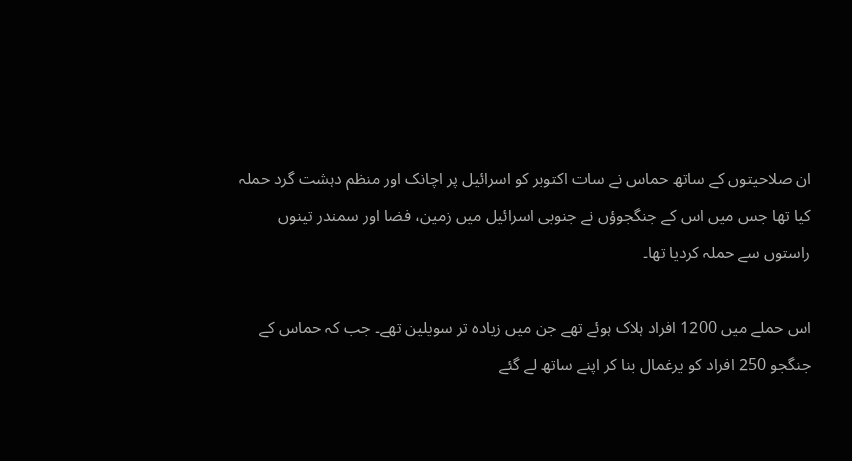ان صلاحیتوں کے ساتھ حماس نے سات اکتوبر کو اسرائیل پر اچانک اور منظم دہشت گرد حملہ کیا تھا جس میں اس کے جنگجوؤں نے جنوبی اسرائیل میں زمین، فضا اور سمندر تینوں راستوں سے حملہ کردیا تھا۔

اس حملے میں 1200 افراد ہلاک ہوئے تھے جن میں زیادہ تر سویلین تھے۔ جب کہ حماس کے جنگجو 250 افراد کو یرغمال بنا کر اپنے ساتھ لے گئے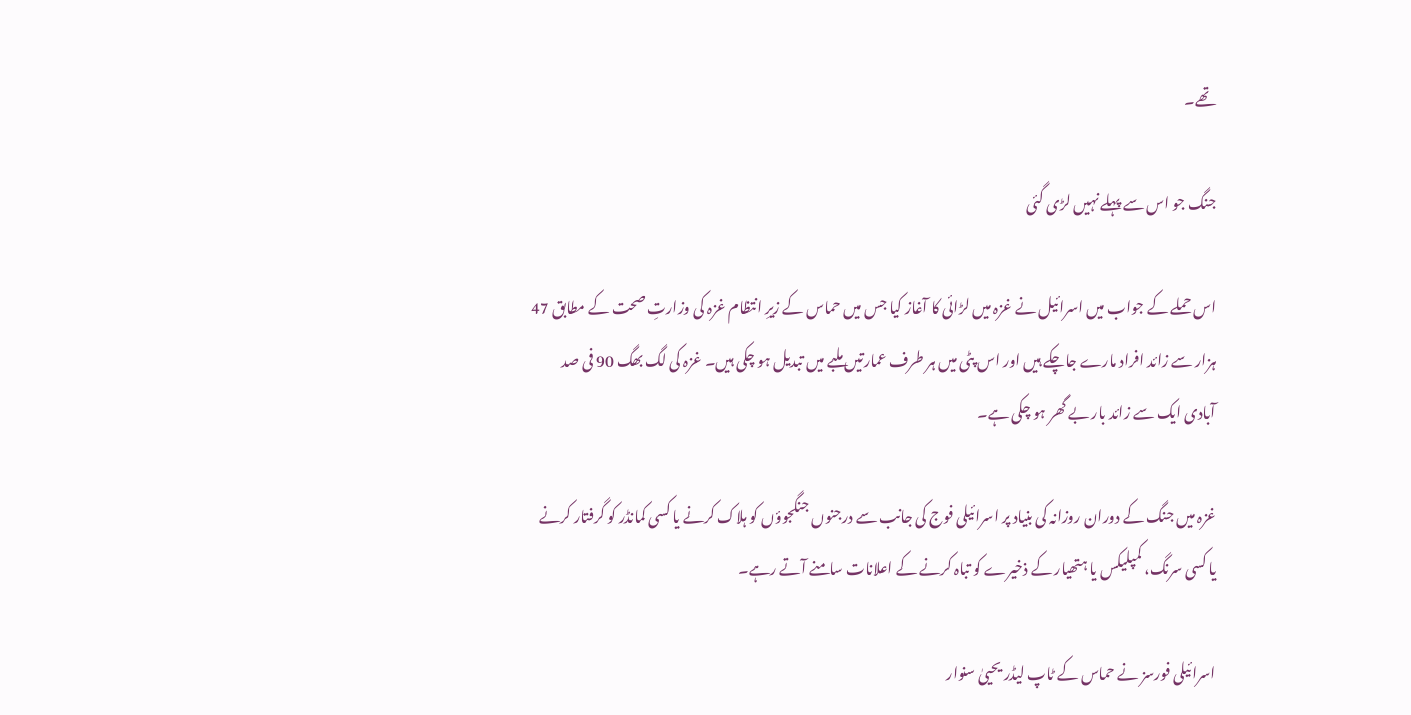تھے۔

جنگ جو اس سے پہلے نہیں لڑی گئی

اس حملے کے جواب میں اسرائیل نے غزہ میں لڑائی کا آغاز کیا جس میں حماس کے زیرِ انتظام غزہ کی وزارتِ صحت کے مطابق 47 ہزار سے زائد افراد مارے جاچکے ہیں اور اس پٹی میں ہر طرف عمارتیں ملبے میں تبدیل ہو چکی ہیں۔ غزہ کی لگ بھگ 90 فی صد آبادی ایک سے زائد بار بے گھر ہو چکی ہے۔

غزہ میں جنگ کے دوران روزانہ کی بنیاد پر اسرائیلی فوج کی جانب سے درجنوں جنگجوؤں کو ہلاک کرنے یا کسی کمانڈر کو گرفتار کرنے یا کسی سرنگ، کمپلیکس یا ہتھیار کے ذخیرے کو تباہ کرنے کے اعلانات سامنے آتے رہے۔

اسرائیلی فورسز نے حماس کے ٹاپ لیڈر یحییٰ سنوار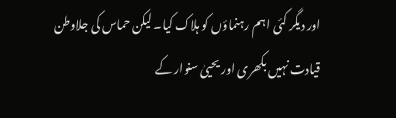اور دیگر کئی اہم رہنماؤں کو ہلاک کیا۔ لیکن حماس کی جلاوطن قیادت نہیں بکھری اور یحییٰ سنوار کے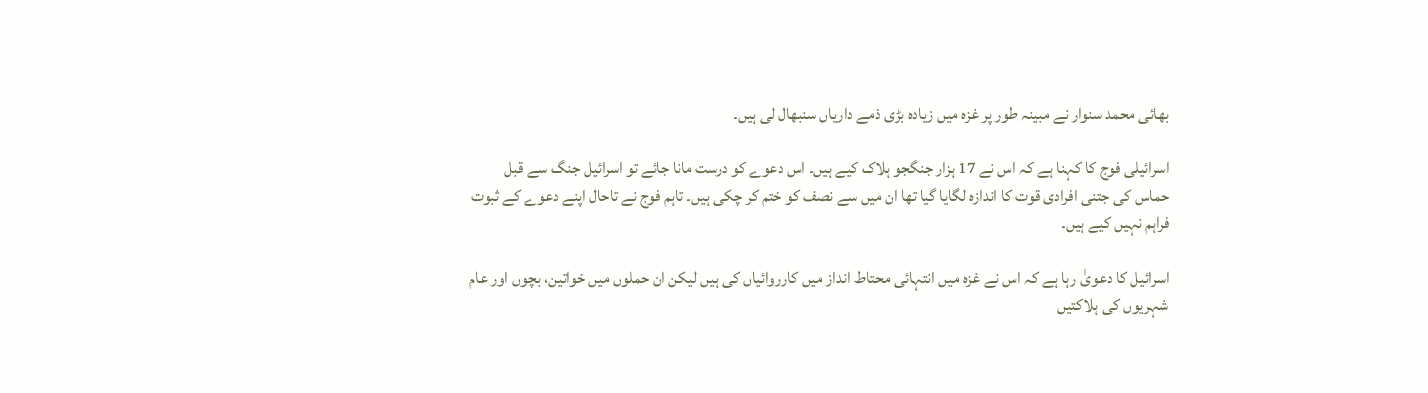بھائی محمد سنوار نے مبینہ طور پر غزہ میں زیادہ بڑی ذمے داریاں سنبھال لی ہیں۔

اسرائیلی فوج کا کہنا ہے کہ اس نے 17 ہزار جنگجو ہلاک کیے ہیں۔ اس دعوے کو درست مانا جائے تو اسرائیل جنگ سے قبل حماس کی جتنی افرادی قوت کا اندازہ لگایا گیا تھا ان میں سے نصف کو ختم کر چکی ہیں۔ تاہم فوج نے تاحال اپنے دعوے کے ثبوت فراہم نہیں کیے ہیں۔

اسرائیل کا دعویٰ رہا ہے کہ اس نے غزہ میں انتہائی محتاط انداز میں کارروائیاں کی ہیں لیکن ان حملوں میں خواتین، بچوں اور عام شہریوں کی ہلاکتیں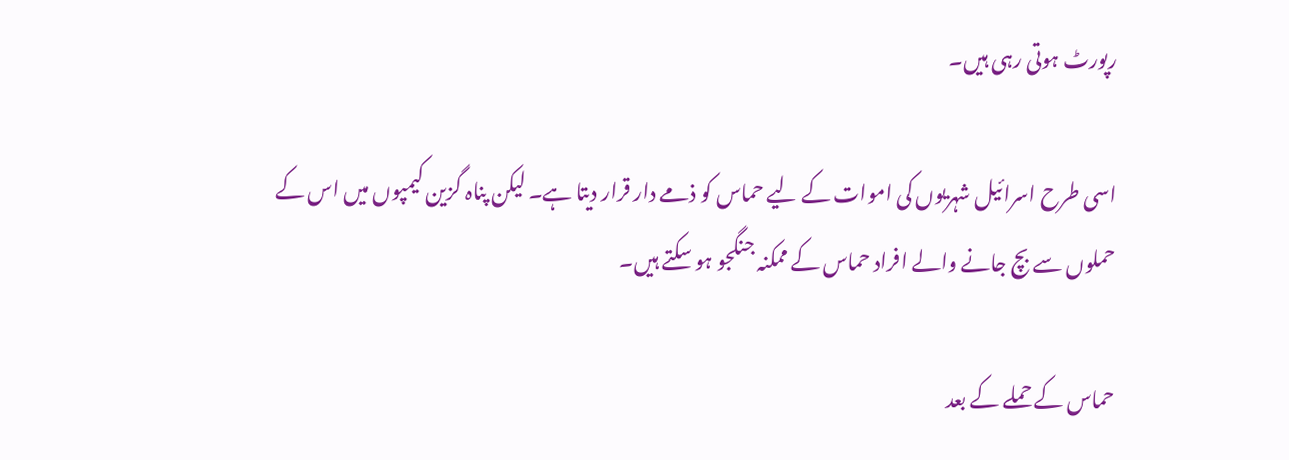رپورٹ ہوتی رہی ہیں۔

اسی طرح اسرائیل شہریوں کی اموات کے لیے حماس کو ذمے دار قرار دیتا ہے۔ لیکن پناہ گزین کیمپوں میں اس کے حملوں سے بچ جانے والے افراد حماس کے ممکنہ جنگجو ہو سکتے ہیں۔

حماس کے حملے کے بعد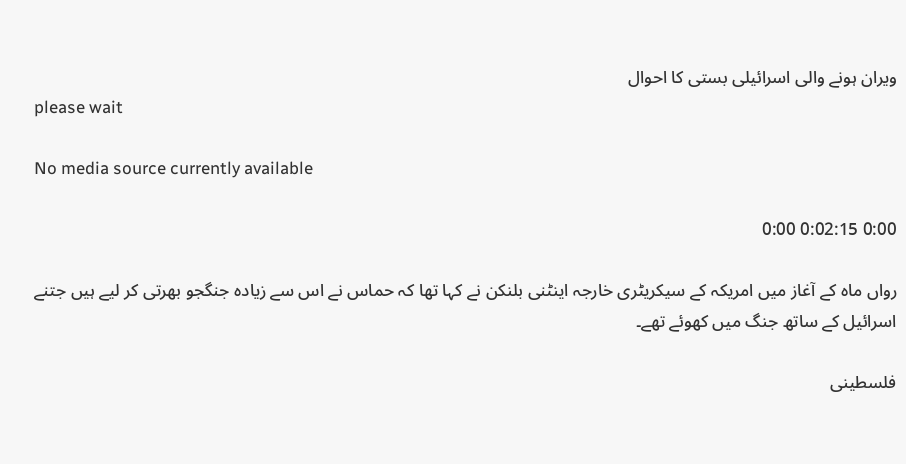ویران ہونے والی اسرائیلی بستی کا احوال
please wait

No media source currently available

0:00 0:02:15 0:00

رواں ماہ کے آغاز میں امریکہ کے سیکریٹری خارجہ اینٹنی بلنکن نے کہا تھا کہ حماس نے اس سے زیادہ جنگجو بھرتی کر لیے ہیں جتنے اسرائیل کے ساتھ جنگ میں کھوئے تھے۔

فلسطینی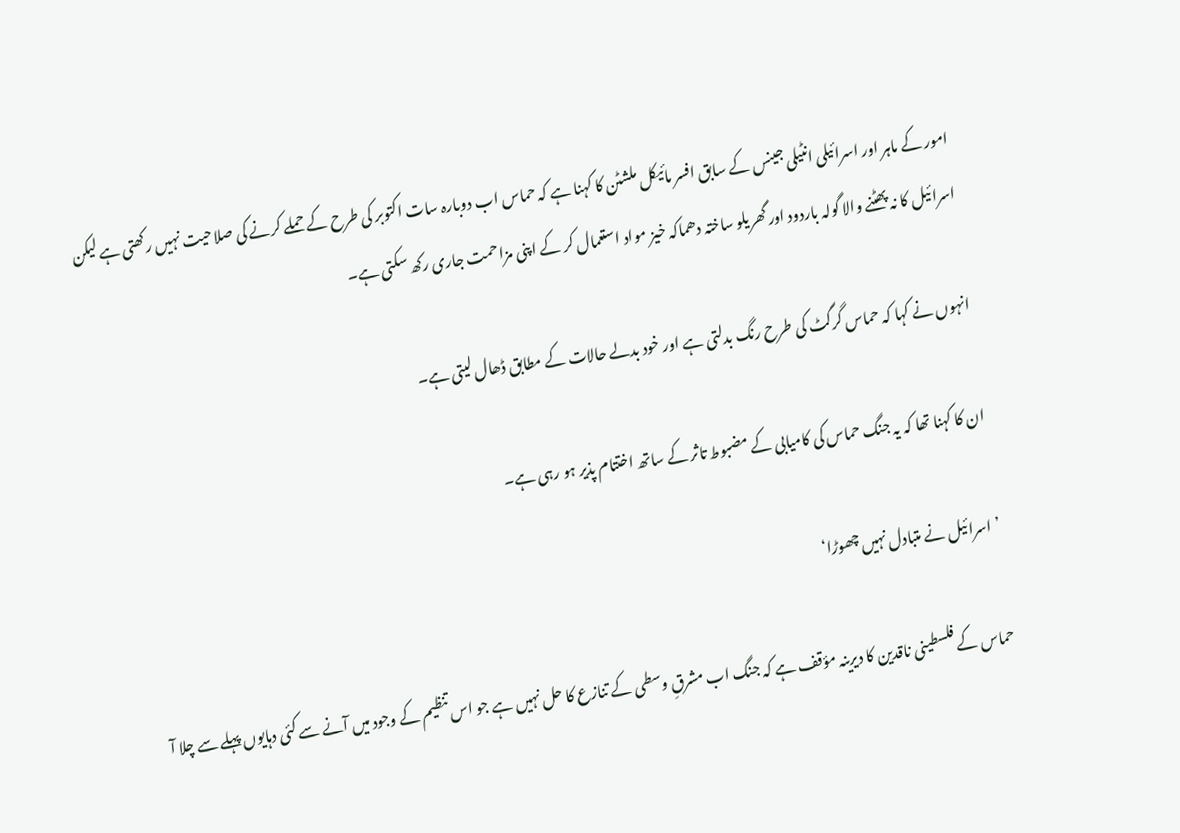امور کے ماہر اور اسرائیلی انٹیلی جینس کے سابق افسر مائیکل ملشٹن کا کہنا ہے کہ حماس اب دوبارہ سات اکتوبر کی طرح کے حملے کرنے کی صلاحیت نہیں رکھتی ہے لیکن اسرائیل کا نہ پھٹنے والا گولہ باردود اور گھریلو ساختہ دھماکہ خیز مواد استعمال کر کے اپنی مزاحمت جاری رکھ سکتی ہے۔

انہوں نے کہا کہ حماس گرگٹ کی طرح رنگ بدلتی ہے اور خود بدلے حالات کے مطابق ڈھال لیتی ہے۔

ان کا کہنا تھا کہ یہ جنگ حماس کی کامیابی کے مضبوط تاثر کے ساتھ اختتام پذیر ہو رہی ہے۔

’اسرائیل نے متبادل نہیں چھوڑا‘

حماس کے فلسطینی ناقدین کا دیرینہ مؤقف ہے کہ جنگ اب مشرقِ وسطی کے تنازع کا حل نہیں ہے جو اس تنظیم کے وجود میں آنے سے کئی دہایوں پہلے سے چلا آ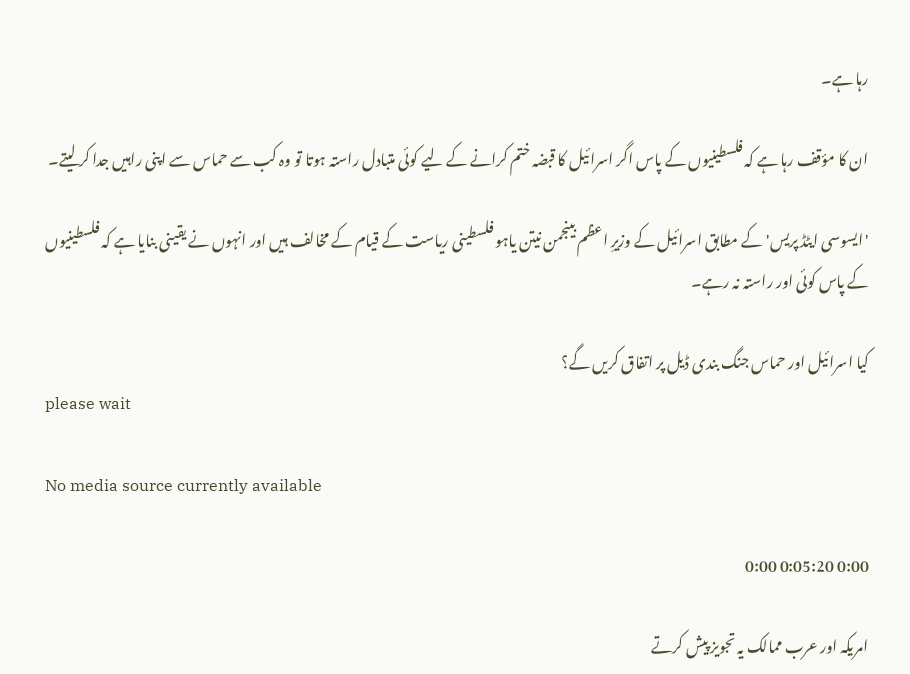رہا ہے۔

ان کا مؤقف رہا ہے کہ فلسطینیوں کے پاس اگر اسرائیل کا قبضہ ختم کرانے کے لیے کوئی متبادل راستہ ہوتا تو وہ کب سے حماس سے اپنی راہیں جدا کر لیتے۔

'ایسوسی ایٹڈ پریس' کے مطابق اسرائیل کے وزیرِ اعظم بینجمن نیتن یاہو فلسطینی ریاست کے قیام کے مخالف ہیں اور انہوں نے یقینی بنایا ہے کہ فلسطینیوں کے پاس کوئی اور راستہ نہ رہے۔

کیا اسرائیل اور حماس جنگ بندی ڈیل پر اتفاق کریں گے؟
please wait

No media source currently available

0:00 0:05:20 0:00

امریکہ اور عرب ممالک یہ تجویز پیش کرتے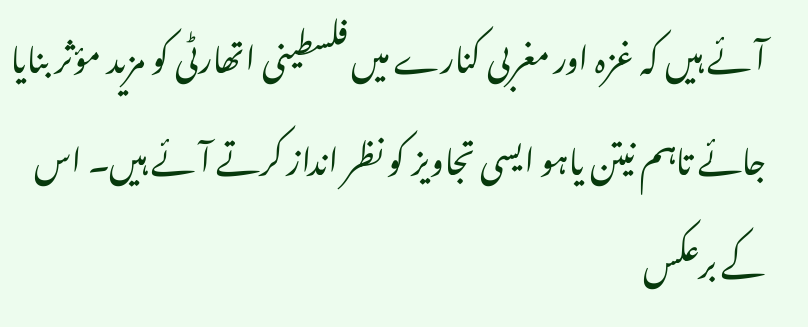آئے ہیں کہ غزہ اور مغربی کنارے میں فلسطینی اتھارٹی کو مزید مؤثر بنایا جائے تاہم نیتن یاہو ایسی تجاویز کو نظر انداز کرتے آئے ہیں۔ اس کے برعکس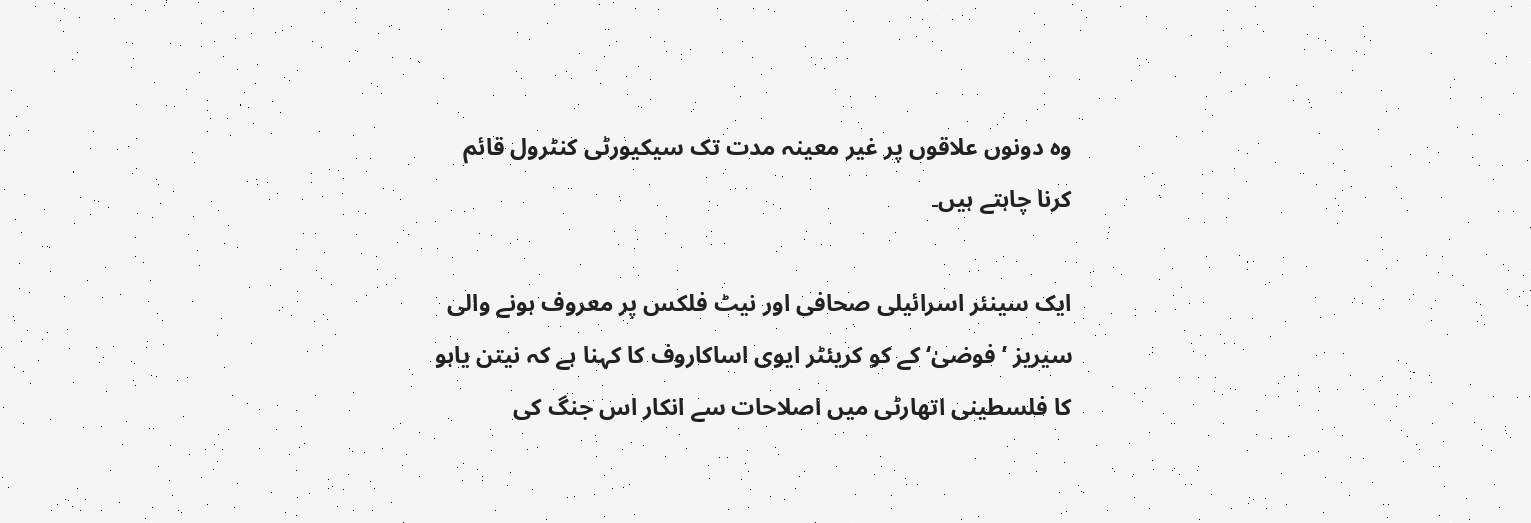وہ دونوں علاقوں پر غیر معینہ مدت تک سیکیورٹی کنٹرول قائم کرنا چاہتے ہیں۔

ایک سینئر اسرائیلی صحافی اور نیٹ فلکس پر معروف ہونے والی سیریز ’فوضیٰ‘ کے کو کریئٹر ایوی اساکاروف کا کہنا ہے کہ نیتن یاہو کا فلسطینی اتھارٹی میں اصلاحات سے انکار اس جنگ کی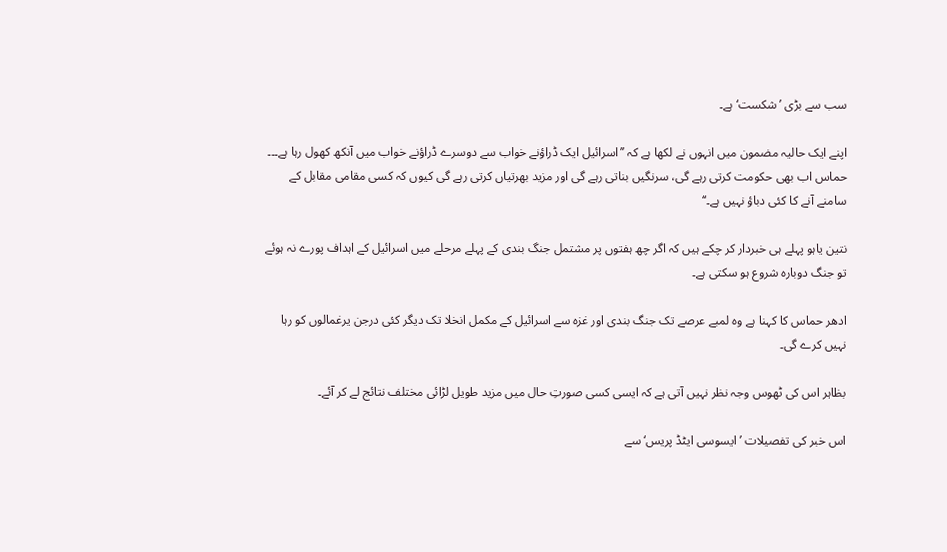سب سے بڑی ’شکست‘ ہے۔

اپنے ایک حالیہ مضمون میں انہوں نے لکھا ہے کہ ’’اسرائیل ایک ڈراؤنے خواب سے دوسرے ڈراؤنے خواب میں آنکھ کھول رہا ہے۔۔۔ حماس اب بھی حکومت کرتی رہے گی، سرنگیں بناتی رہے گی اور مزید بھرتیاں کرتی رہے گی کیوں کہ کسی مقامی مقابل کے سامنے آنے کا کئی دباؤ نہیں ہے۔‘‘

نتین یاہو پہلے ہی خبردار کر چکے ہیں کہ اگر چھ ہفتوں پر مشتمل جنگ بندی کے پہلے مرحلے میں اسرائیل کے اہداف پورے نہ ہوئے تو جنگ دوبارہ شروع ہو سکتی ہے۔

ادھر حماس کا کہنا ہے وہ لمبے عرصے تک جنگ بندی اور غزہ سے اسرائیل کے مکمل انخلا تک دیگر کئی درجن یرغمالوں کو رہا نہیں کرے گی۔

بظاہر اس کی ٹھوس وجہ نظر نہیں آتی ہے کہ ایسی کسی صورتِ حال میں مزید طویل لڑائی مختلف نتائج لے کر آئے۔

اس خبر کی تفصیلات ’ایسوسی ایٹڈ پریس‘ سے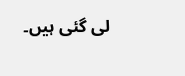لی گئی ہیں۔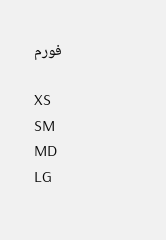فورم

XS
SM
MD
LG